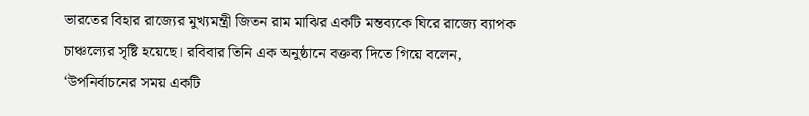ভারতের বিহার রাজ্যের মুখ্যমন্ত্রী জিতন রাম মাঝির একটি মন্তব্যকে ঘিরে রাজ্যে ব্যাপক চাঞ্চল্যের সৃষ্টি হয়েছে। রবিবার তিনি এক অনুষ্ঠানে বক্তব্য দিতে গিয়ে বলেন, ‘উপনির্বাচনের সময় একটি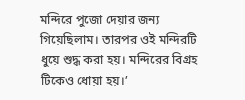মন্দিরে পুজো দেয়ার জন্য গিয়েছিলাম। তারপর ওই মন্দিরটি ধুয়ে শুদ্ধ করা হয়। মন্দিরের বিগ্রহ টিকেও ধোয়া হয়।’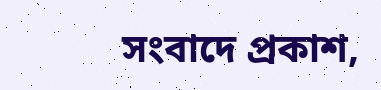সংবাদে প্রকাশ,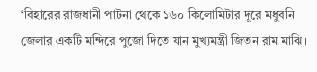‘বিহারের রাজধানী পাটনা থেকে ১৬০ কিলোমিটার দূরে মধুবনি জেলার একটি মন্দিরে পুজো দিতে যান মুখ্যমন্ত্রী জিতন রাম মাঝি।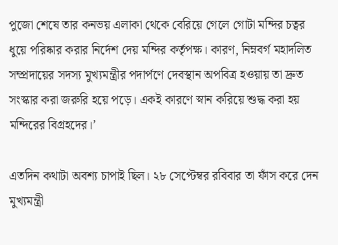পুজো শেষে তার কনভয় এলাকা থেকে বেরিয়ে গেলে গোটা মন্দির চত্বর ধুয়ে পরিষ্কার করার নির্দেশ দেয় মন্দির কর্তৃপক্ষ। কারণ, নিম্নবর্গ মহাদলিত সম্প্রদায়ের সদস্য মুখ্যমন্ত্রীর পদার্পণে দেবস্থান অপবিত্র হওয়ায় তা দ্রুত সংস্কার করা জরুরি হয়ে পড়ে। একই কারণে স্নান করিয়ে শুদ্ধ করা হয় মন্দিরের বিগ্রহদের।’

এতদিন কথাটা অবশ্য চাপাই ছিল। ২৮ সেপ্টেম্বর রবিবার তা ফাঁস করে দেন মুখ্যমন্ত্রী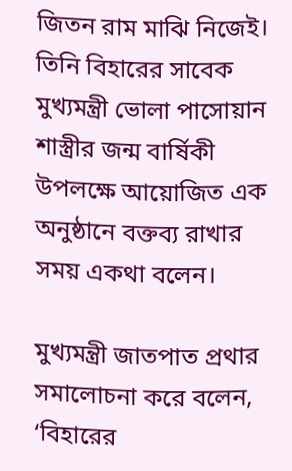জিতন রাম মাঝি নিজেই। তিনি বিহারের সাবেক মুখ্যমন্ত্রী ভোলা পাসোয়ান শাস্ত্রীর জন্ম বার্ষিকী উপলক্ষে আয়োজিত এক অনুষ্ঠানে বক্তব্য রাখার সময় একথা বলেন।

মুখ্যমন্ত্রী জাতপাত প্রথার সমালোচনা করে বলেন, ‘বিহারের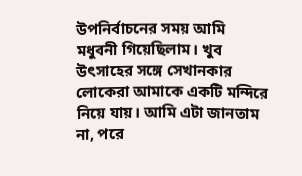উপনির্বাচনের সময় আমি মধুবনী গিয়েছিলাম। খুব উৎসাহের সঙ্গে সেখানকার লোকেরা আমাকে একটি মন্দিরে নিয়ে যায়। আমি এটা জানতাম না, পরে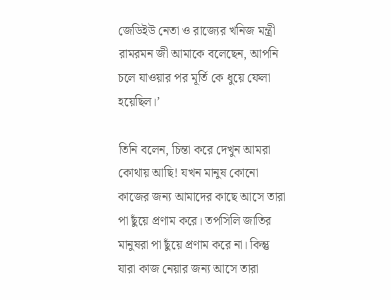জেডিইউ নেতা ও রাজ্যের খনিজ মন্ত্রী রামরমন জী আমাকে বলেছেন, আপনি চলে যাওয়ার পর মূর্তি কে ধুয়ে ফেলা হয়েছিল।’

তিনি বলেন, চিন্তা করে দেখুন আমরা কোথায় আছি! যখন মানুষ কোনো কাজের জন্য আমাদের কাছে আসে তারা পা ছুঁয়ে প্রণাম করে। তপসিলি জাতির মানুষরা পা ছুঁয়ে প্রণাম করে না। কিন্তু যারা কাজ নেয়ার জন্য আসে তারা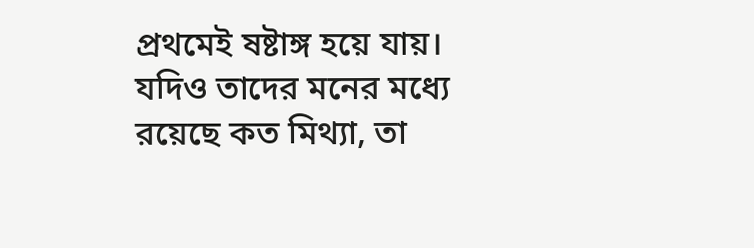প্রথমেই ষষ্টাঙ্গ হয়ে যায়। যদিও তাদের মনের মধ্যে রয়েছে কত মিথ্যা, তা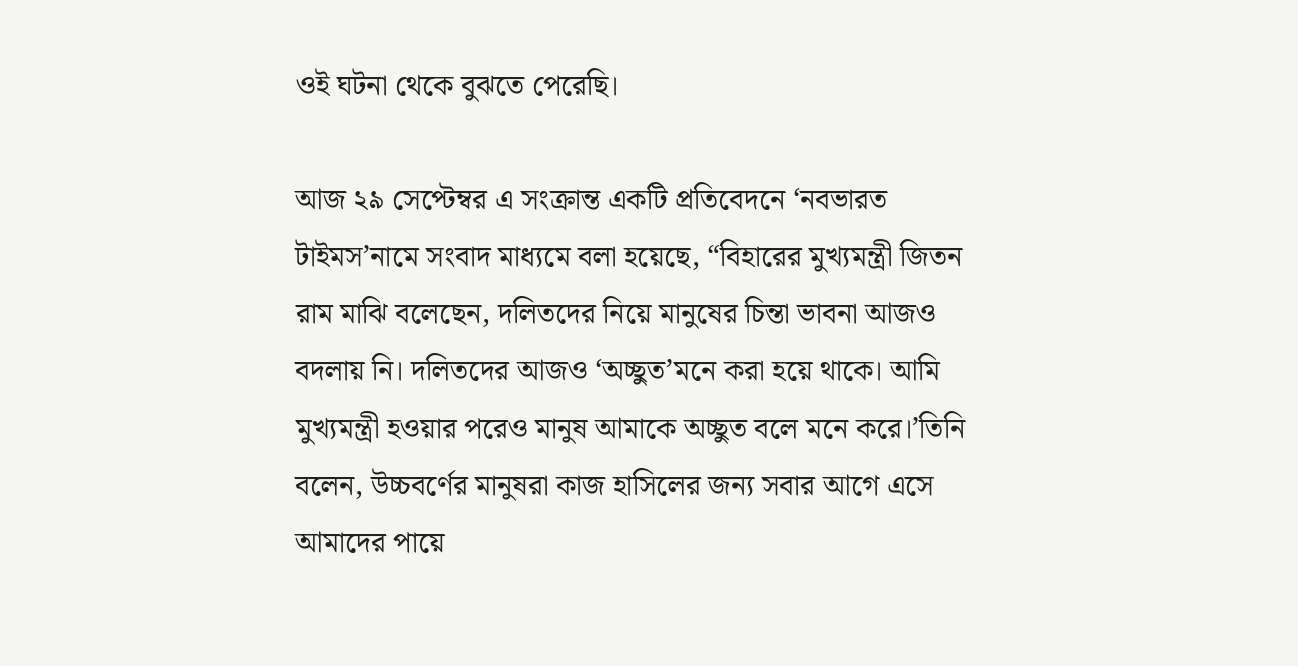ওই ঘটনা থেকে বুঝতে পেরেছি।

আজ ২৯ সেপ্টেম্বর এ সংক্রান্ত একটি প্রতিবেদনে ‘নবভারত টাইমস’নামে সংবাদ মাধ্যমে বলা হয়েছে, “বিহারের মুখ্যমন্ত্রী জিতন রাম মাঝি বলেছেন, দলিতদের নিয়ে মানুষের চিন্তা ভাবনা আজও বদলায় নি। দলিতদের আজও ‘অচ্ছুত’মনে করা হয়ে থাকে। আমি মুখ্যমন্ত্রী হওয়ার পরেও মানুষ আমাকে অচ্ছুত বলে মনে করে।’তিনি বলেন, উচ্চবর্ণের মানুষরা কাজ হাসিলের জন্য সবার আগে এসে আমাদের পায়ে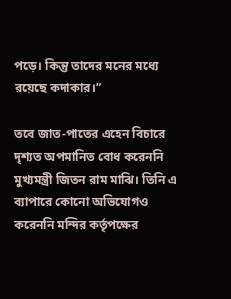পড়ে। কিন্তু তাদের মনের মধ্যে রয়েছে কদাকার।”

তবে জাত-পাতের এহেন বিচারে দৃশ্যত অপমানিত বোধ করেননি মুখ্যমন্ত্রী জিতন রাম মাঝি। তিনি এ ব্যাপারে কোনো অভিযোগও করেননি মন্দির কর্তৃপক্ষের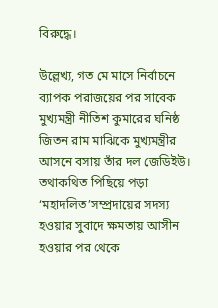বিরুদ্ধে।

উল্লেখ্য, গত মে মাসে নির্বাচনে ব্যাপক পরাজয়ের পর সাবেক মুখ্যমন্ত্রী নীতিশ কুমারের ঘনিষ্ঠ জিতন রাম মাঝিকে মুখ্যমন্ত্রীর আসনে বসায় তাঁর দল জেডিইউ। তথাকথিত পিছিয়ে পড়া ‘মহাদলিত’সম্প্রদায়ের সদস্য হওয়ার সুবাদে ক্ষমতায় আসীন হওয়ার পর থেকে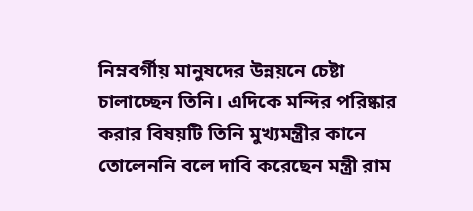নিম্নবর্গীয় মানুষদের উন্নয়নে চেষ্টা চালাচ্ছেন তিনি। এদিকে মন্দির পরিষ্কার করার বিষয়টি তিনি মুখ্যমন্ত্রীর কানে তোলেননি বলে দাবি করেছেন মন্ত্রী রাম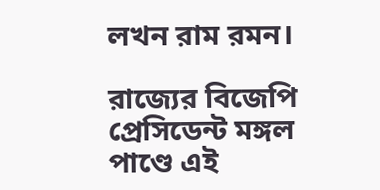লখন রাম রমন।

রাজ্যের বিজেপি প্রেসিডেন্ট মঙ্গল পাণ্ডে এই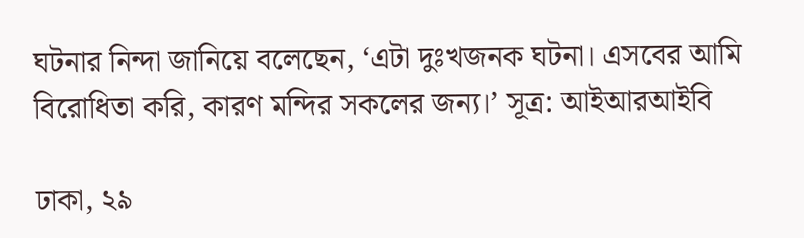ঘটনার নিন্দা জানিয়ে বলেছেন, ‘এটা দুঃখজনক ঘটনা। এসবের আমি বিরোধিতা করি, কারণ মন্দির সকলের জন্য।’ সূত্র: আইআরআইবি

ঢাকা, ২৯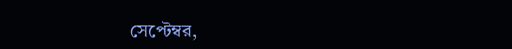সেপ্টেম্বর,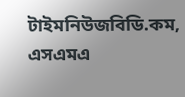টাইমনিউজবিডি.কম, এসএমএ